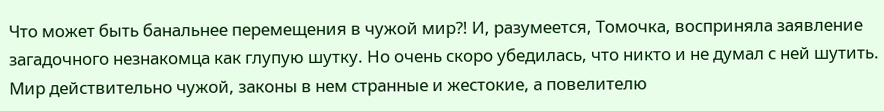Что может быть банальнее перемещения в чужой мир?! И, разумеется, Томочка, восприняла заявление загадочного незнакомца как глупую шутку. Но очень скоро убедилась, что никто и не думал с ней шутить. Мир действительно чужой, законы в нем странные и жестокие, а повелителю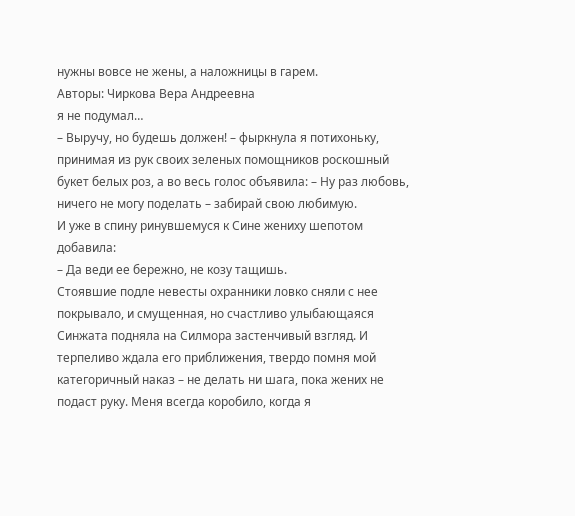нужны вовсе не жены, а наложницы в гарем.
Авторы: Чиркова Вера Андреевна
я не подумал…
– Выручу, но будешь должен! – фыркнула я потихоньку, принимая из рук своих зеленых помощников роскошный букет белых роз, а во весь голос объявила: – Ну раз любовь, ничего не могу поделать – забирай свою любимую.
И уже в спину ринувшемуся к Сине жениху шепотом добавила:
– Да веди ее бережно, не козу тащишь.
Стоявшие подле невесты охранники ловко сняли с нее покрывало, и смущенная, но счастливо улыбающаяся Синжата подняла на Силмора застенчивый взгляд. И терпеливо ждала его приближения, твердо помня мой категоричный наказ – не делать ни шага, пока жених не подаст руку. Меня всегда коробило, когда я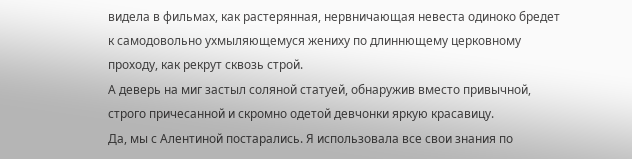видела в фильмах, как растерянная, нервничающая невеста одиноко бредет к самодовольно ухмыляющемуся жениху по длиннющему церковному проходу, как рекрут сквозь строй.
А деверь на миг застыл соляной статуей, обнаружив вместо привычной, строго причесанной и скромно одетой девчонки яркую красавицу.
Да, мы с Алентиной постарались. Я использовала все свои знания по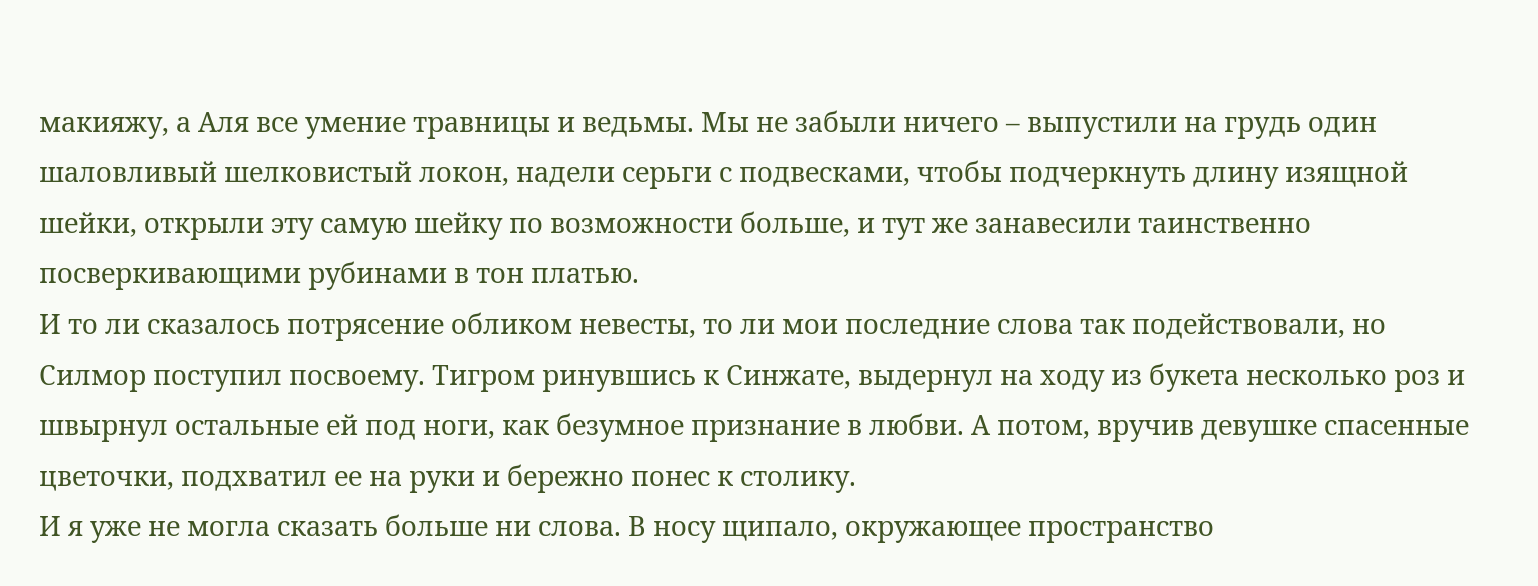макияжу, а Аля все умение травницы и ведьмы. Мы не забыли ничего – выпустили на грудь один шаловливый шелковистый локон, надели серьги с подвесками, чтобы подчеркнуть длину изящной шейки, открыли эту самую шейку по возможности больше, и тут же занавесили таинственно посверкивающими рубинами в тон платью.
И то ли сказалось потрясение обликом невесты, то ли мои последние слова так подействовали, но Силмор поступил посвоему. Тигром ринувшись к Синжате, выдернул на ходу из букета несколько роз и швырнул остальные ей под ноги, как безумное признание в любви. А потом, вручив девушке спасенные цветочки, подхватил ее на руки и бережно понес к столику.
И я уже не могла сказать больше ни слова. В носу щипало, окружающее пространство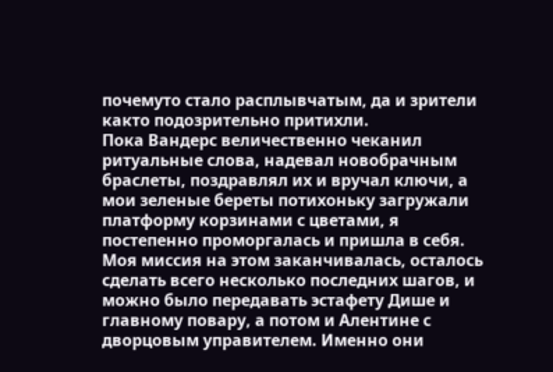почемуто стало расплывчатым, да и зрители както подозрительно притихли.
Пока Вандерс величественно чеканил ритуальные слова, надевал новобрачным браслеты, поздравлял их и вручал ключи, а мои зеленые береты потихоньку загружали платформу корзинами с цветами, я постепенно проморгалась и пришла в себя. Моя миссия на этом заканчивалась, осталось сделать всего несколько последних шагов, и можно было передавать эстафету Дише и главному повару, а потом и Алентине с дворцовым управителем. Именно они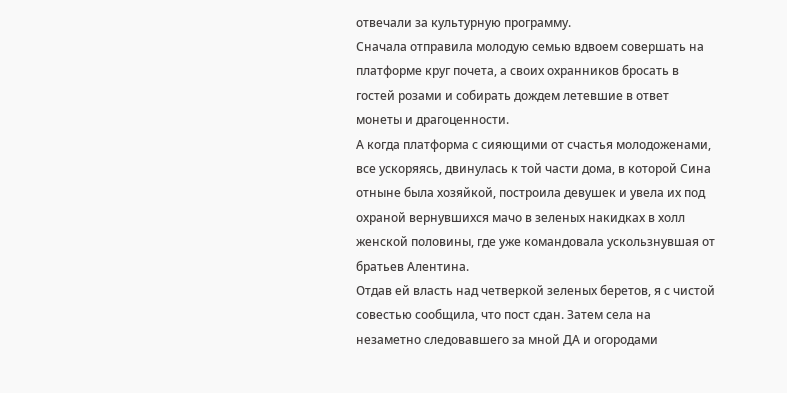отвечали за культурную программу.
Сначала отправила молодую семью вдвоем совершать на платформе круг почета, а своих охранников бросать в гостей розами и собирать дождем летевшие в ответ монеты и драгоценности.
А когда платформа с сияющими от счастья молодоженами, все ускоряясь, двинулась к той части дома, в которой Сина отныне была хозяйкой, построила девушек и увела их под охраной вернувшихся мачо в зеленых накидках в холл женской половины, где уже командовала ускользнувшая от братьев Алентина.
Отдав ей власть над четверкой зеленых беретов, я с чистой совестью сообщила, что пост сдан. Затем села на незаметно следовавшего за мной ДА и огородами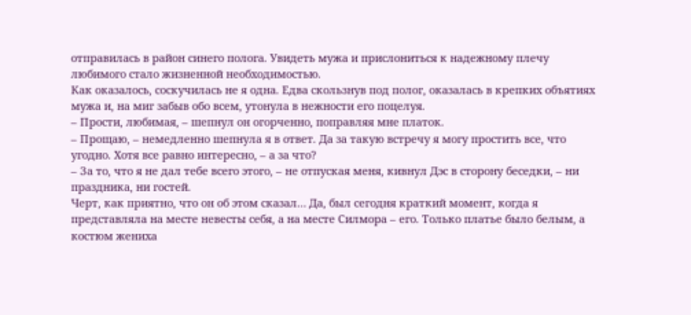отправилась в район синего полога. Увидеть мужа и прислониться к надежному плечу любимого стало жизненной необходимостью.
Как оказалось, соскучилась не я одна. Едва скользнув под полог, оказалась в крепких объятиях мужа и, на миг забыв обо всем, утонула в нежности его поцелуя.
– Прости, любимая, – шепнул он огорченно, поправляя мне платок.
– Прощаю, – немедленно шепнула я в ответ. Да за такую встречу я могу простить все, что угодно. Хотя все равно интересно, – а за что?
– За то, что я не дал тебе всего этого, – не отпуская меня, кивнул Дэс в сторону беседки, – ни праздника, ни гостей.
Черт, как приятно, что он об этом сказал… Да, был сегодня краткий момент, когда я представляла на месте невесты себя, а на месте Силмора – его. Только платье было белым, а костюм жениха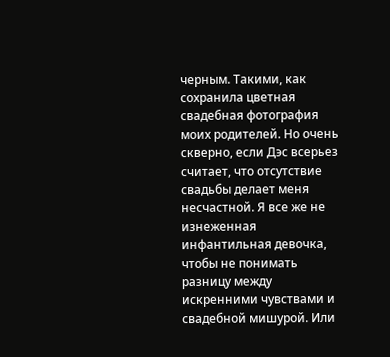черным. Такими, как сохранила цветная свадебная фотография моих родителей. Но очень скверно, если Дэс всерьез считает, что отсутствие свадьбы делает меня несчастной. Я все же не изнеженная инфантильная девочка, чтобы не понимать разницу между искренними чувствами и свадебной мишурой. Или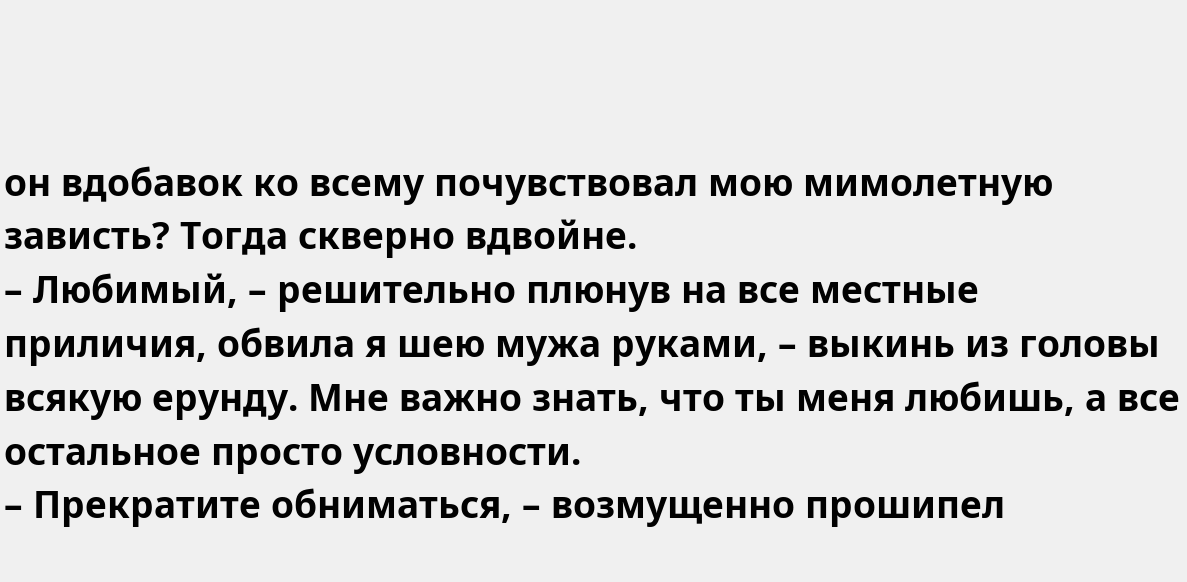он вдобавок ко всему почувствовал мою мимолетную зависть? Тогда скверно вдвойне.
– Любимый, – решительно плюнув на все местные приличия, обвила я шею мужа руками, – выкинь из головы всякую ерунду. Мне важно знать, что ты меня любишь, а все остальное просто условности.
– Прекратите обниматься, – возмущенно прошипел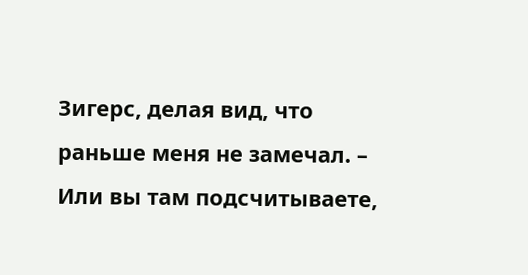Зигерс, делая вид, что раньше меня не замечал. – Или вы там подсчитываете,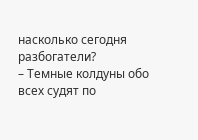насколько сегодня разбогатели?
– Темные колдуны обо всех судят по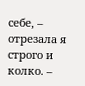себе, – отрезала я строго и колко. –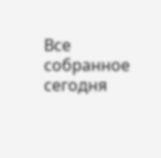Все собранное сегодня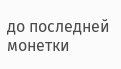до последней монетки